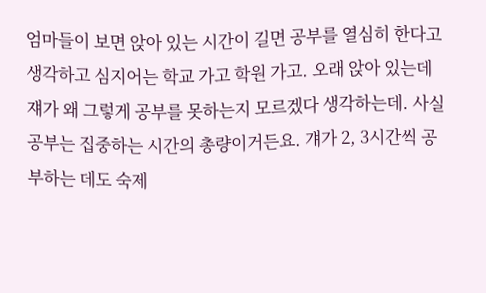엄마들이 보면 앉아 있는 시간이 길면 공부를 열심히 한다고 생각하고 심지어는 학교 가고 학원 가고. 오래 앉아 있는데 쟤가 왜 그렇게 공부를 못하는지 모르겠다 생각하는데. 사실 공부는 집중하는 시간의 총량이거든요. 걔가 2, 3시간씩 공부하는 데도 숙제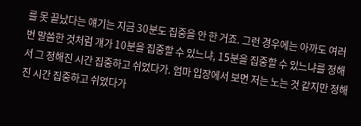를 못 끝났다는 얘기는 지금 30분도 집중을 안 한 거죠. 그런 경우에는 아까도 여러 번 말씀한 것처럼 걔가 10분을 집중할 수 있느냐, 15분을 집중할 수 있느냐를 정해서 그 정해진 시간 집중하고 쉬었다가. 엄마 입장에서 보면 저는 노는 것 같지만 정해진 시간 집중하고 쉬었다가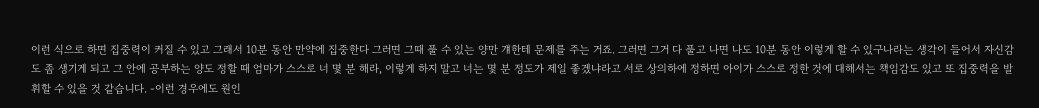이런 식으로 하면 집중력이 커질 수 있고 그래서 10분 동안 만약에 집중한다 그러면 그때 풀 수 있는 양만 걔한테 문제를 주는 거죠. 그러면 그거 다 풀고 나면 나도 10분 동안 이렇게 할 수 있구나라는 생각이 들어서 자신감도 좀 생기게 되고 그 안에 공부하는 양도 정할 때 엄마가 스스로 너 몇 분 해라, 이렇게 하지 말고 너는 몇 분 정도가 제일 좋겠냐라고 서로 상의하에 정하면 아이가 스스로 정한 것에 대해서는 책임감도 있고 또 집중력을 발휘할 수 있을 것 같습니다. -이런 경우에도 원인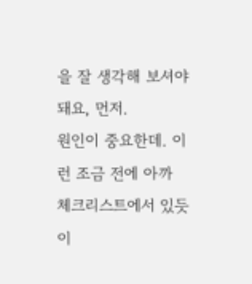을 잘 생각해 보셔야 돼요, 먼저.
원인이 중요한데. 이런 조금 전에 아까 체크리스트에서 있듯이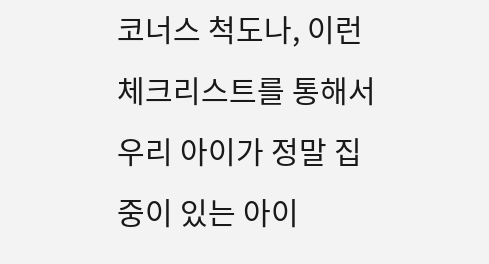코너스 척도나, 이런 체크리스트를 통해서 우리 아이가 정말 집중이 있는 아이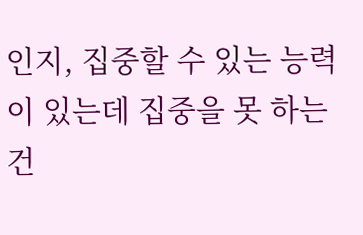인지, 집중할 수 있는 능력이 있는데 집중을 못 하는 건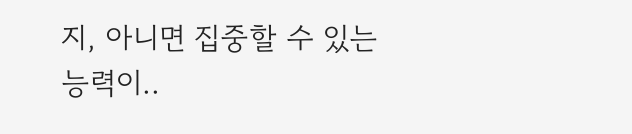지, 아니면 집중할 수 있는 능력이..